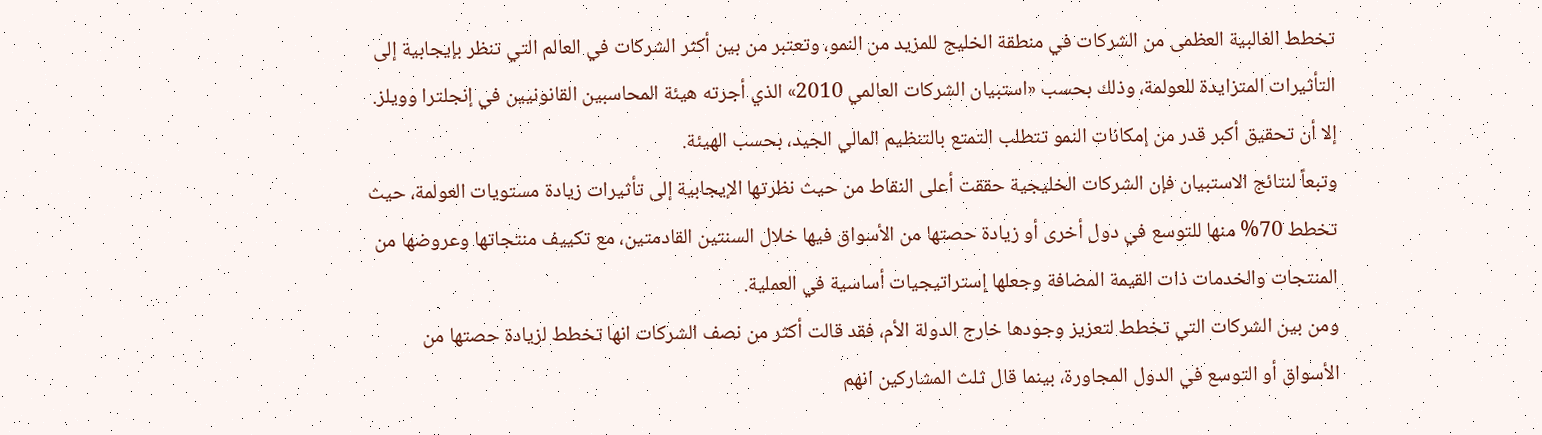تخطط الغالبية العظمى من الشركات في منطقة الخليج للمزيد من النمو، وتعتبر من بين أكثر الشركات في العالم التي تنظر بإيجابية إلى التأثيرات المتزايدة للعولمة، وذلك بحسب «استبيان الشركات العالمي 2010» الذي أجرته هيئة المحاسبين القانونيين في إنجلترا وويلز. إلا أن تحقيق أكبر قدر من إمكانات النمو تتطلب التمتع بالتنظيم المالي الجيد، بحسب الهيئة.
وتبعاً لنتائج الاستبيان فإن الشركات الخليجية حققت أعلى النقاط من حيث نظرتها الإيجابية إلى تأثيرات زيادة مستويات العولمة، حيث تخطط 70% منها للتوسع في دول أخرى أو زيادة حصتها من الأسواق فيها خلال السنتين القادمتين، مع تكييف منتجاتها وعروضها من المنتجات والخدمات ذات القيمة المضافة وجعلها إستراتيجيات أساسية في العملية.
ومن بين الشركات التي تخطط لتعزيز وجودها خارج الدولة الأم، فقد قالت أكثر من نصف الشركات انها تخطط لزيادة حصتها من الأسواق أو التوسع في الدول المجاورة، بينما قال ثلث المشاركين انهم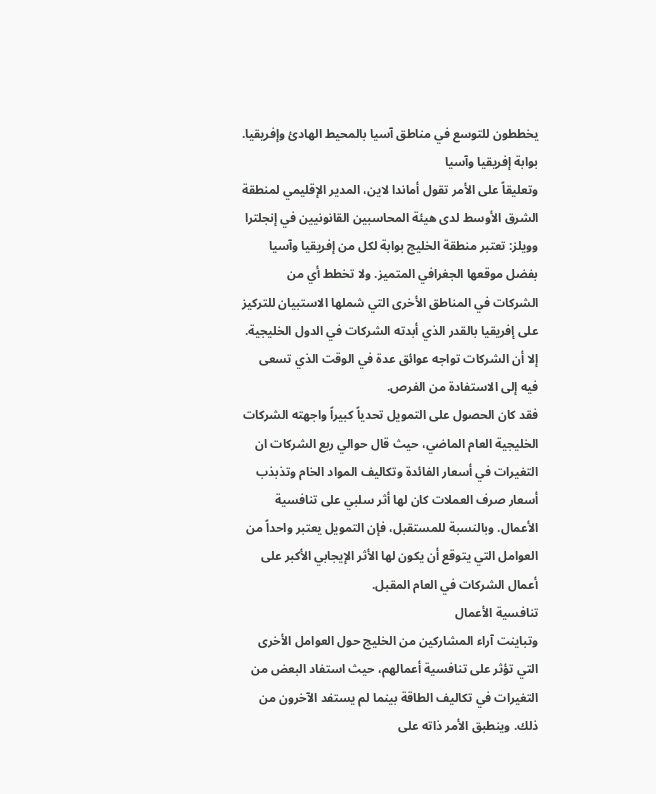يخططون للتوسع في مناطق آسيا بالمحيط الهادئ وإفريقيا.
بوابة إفريقيا وآسيا
وتعليقاً على الأمر تقول أماندا لاين، المدير الإقليمي لمنطقة الشرق الأوسط لدى هيئة المحاسبين القانونيين في إنجلترا وويلز: تعتبر منطقة الخليج بوابة لكل من إفريقيا وآسيا بفضل موقعها الجغرافي المتميز. ولا تخطط أي من الشركات في المناطق الأخرى التي شملها الاستبيان للتركيز على إفريقيا بالقدر الذي أبدته الشركات في الدول الخليجية. إلا أن الشركات تواجه عوائق عدة في الوقت الذي تسعى فيه إلى الاستفادة من الفرص.
فقد كان الحصول على التمويل تحدياً كبيراً واجهته الشركات الخليجية العام الماضي، حيث قال حوالي ربع الشركات ان التغيرات في أسعار الفائدة وتكاليف المواد الخام وتذبذب أسعار صرف العملات كان لها أثر سلبي على تنافسية الأعمال. وبالنسبة للمستقبل، فإن التمويل يعتبر واحداً من العوامل التي يتوقع أن يكون لها الأثر الإيجابي الأكبر على أعمال الشركات في العام المقبل.
تنافسية الأعمال
وتباينت آراء المشاركين من الخليج حول العوامل الأخرى التي تؤثر على تنافسية أعمالهم، حيث استفاد البعض من التغيرات في تكاليف الطاقة بينما لم يستفد الآخرون من ذلك. وينطبق الأمر ذاته على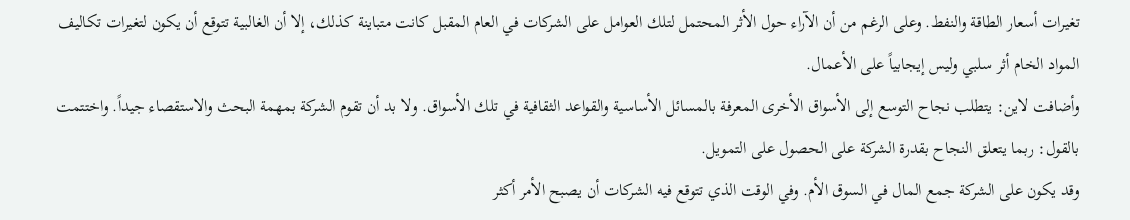تغيرات أسعار الطاقة والنفط. وعلى الرغم من أن الآراء حول الأثر المحتمل لتلك العوامل على الشركات في العام المقبل كانت متباينة كذلك، إلا أن الغالبية تتوقع أن يكون لتغيرات تكاليف المواد الخام أثر سلبي وليس إيجابياً على الأعمال.
وأضافت لاين: يتطلب نجاح التوسع إلى الأسواق الأخرى المعرفة بالمسائل الأساسية والقواعد الثقافية في تلك الأسواق. ولا بد أن تقوم الشركة بمهمة البحث والاستقصاء جيداً. واختتمت بالقول: ربما يتعلق النجاح بقدرة الشركة على الحصول على التمويل.
وقد يكون على الشركة جمع المال في السوق الأم. وفي الوقت الذي تتوقع فيه الشركات أن يصبح الأمر أكثر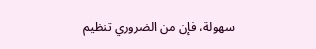سهولة، فإن من الضروري تنظيم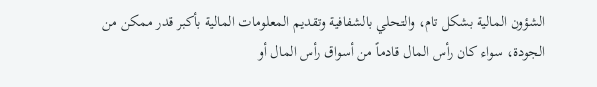الشؤون المالية بشكل تام، والتحلي بالشفافية وتقديم المعلومات المالية بأكبر قدر ممكن من الجودة، سواء كان رأس المال قادماً من أسواق رأس المال أو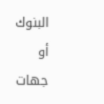البنوك أو جهات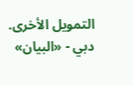التمويل الأخرى.
دبي - «البيان»